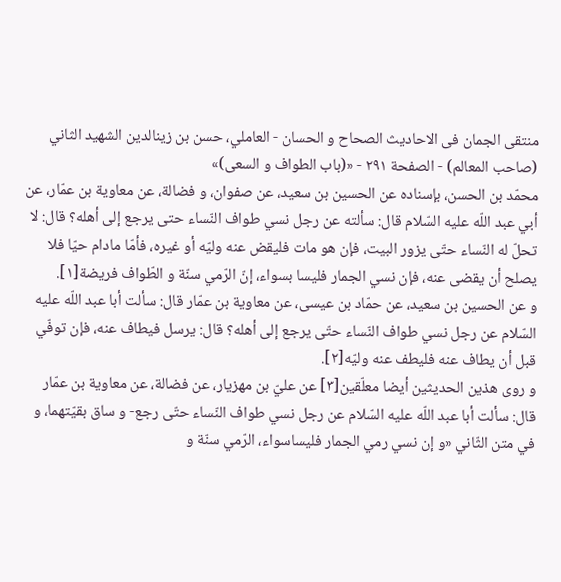منتقى الجمان فى الاحاديث الصحاح و الحسان - العاملي، حسن بن زينالدين الشهيد الثاني (صاحب المعالم) - الصفحة ٢٩١ - «(باب الطواف و السعى)»
محمّد بن الحسن، بإسناده عن الحسين بن سعيد، عن صفوان، و فضالة، عن معاوية بن عمّار، عن أبي عبد اللّه عليه السّلام قال: سألته عن رجل نسي طواف النّساء حتى يرجع إلى أهله؟ قال: لا تحلّ له النّساء حتّى يزور البيت، فإن هو مات فليقض عنه وليّه أو غيره، فأمّا مادام حيّا فلا يصلح أن يقضى عنه، فإن نسي الجمار فليسا بسواء، إنّ الرّمي سنّة و الطّواف فريضة[١].
و عن الحسين بن سعيد، عن حمّاد بن عيسى، عن معاوية بن عمّار قال: سألت أبا عبد اللّه عليه السّلام عن رجل نسي طواف النّساء حتّى يرجع إلى أهله؟ قال: يرسل فيطاف عنه، فإن توفّي قبل أن يطاف عنه فليطف عنه وليّه[٢].
و روى هذين الحديثين أيضا معلّقين[٣] عن عليّ بن مهزيار، عن فضالة، عن معاوية بن عمّار قال: سألت أبا عبد اللّه عليه السّلام عن رجل نسي طواف النّساء حتّى رجع- و ساق بقيّتهما، و في متن الثّاني «و إن نسي رمي الجمار فليساسواء، الرّمي سنّة و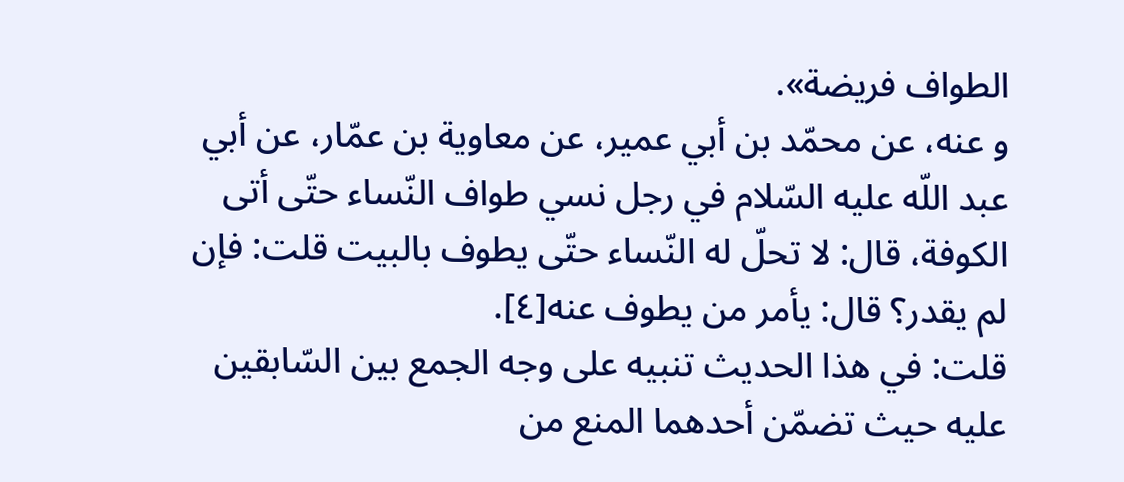الطواف فريضة».
و عنه، عن محمّد بن أبي عمير، عن معاوية بن عمّار، عن أبي عبد اللّه عليه السّلام في رجل نسي طواف النّساء حتّى أتى الكوفة، قال: لا تحلّ له النّساء حتّى يطوف بالبيت قلت: فإن لم يقدر؟ قال: يأمر من يطوف عنه[٤].
قلت: في هذا الحديث تنبيه على وجه الجمع بين السّابقين عليه حيث تضمّن أحدهما المنع من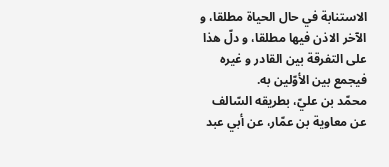الاستنابة في حال الحياة مطلقا، و الآخر الاذن فيها مطلقا، و دلّ هذا على التفرقة بين القادر و غيره فيجمع بين الأوّلين به.
محمّد بن عليّ، بطريقه السّالف عن معاوية بن عمّار، عن أبي عبد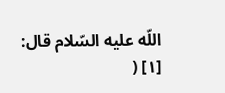اللّه عليه السّلام قال:
[١] (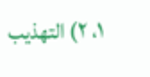١، ٢) التهذيب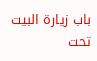باب زيارة البيت تحت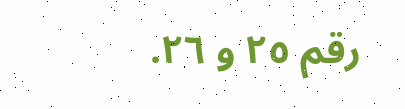رقم ٢٥ و ٢٦.